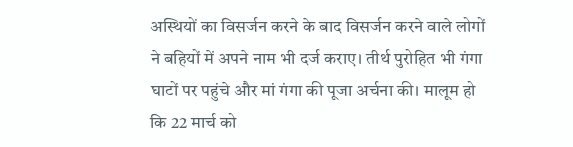अस्थियों का विसर्जन करने के बाद विसर्जन करने वाले लोगों ने बहियों में अपने नाम भी दर्ज कराए। तीर्थ पुरोहित भी गंगा घाटों पर पहुंचे और मां गंगा की पूजा अर्चना की। मालूम हो कि 22 मार्च को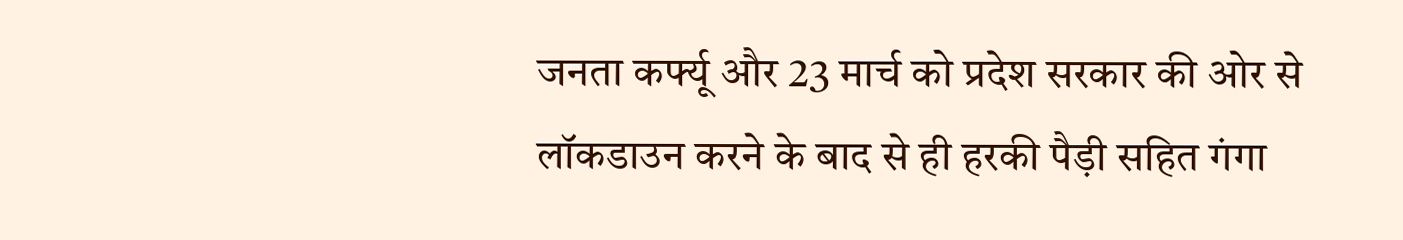जनता कर्फ्यू और 23 मार्च को प्रदेश सरकार की ओर से लॉकडाउन करने के बाद से ही हरकी पैड़ी सहित गंगा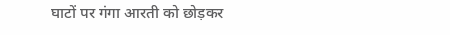घाटों पर गंगा आरती को छोड़कर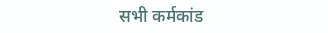सभी कर्मकांड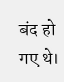बंद हो गए थे।